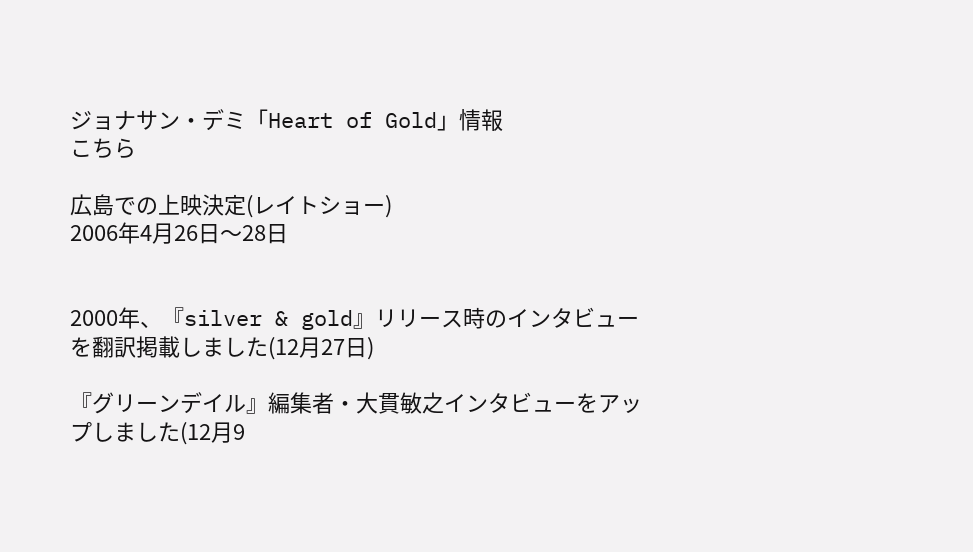ジョナサン・デミ「Heart of Gold」情報
こちら

広島での上映決定(レイトショー)
2006年4月26日〜28日


2000年、『silver & gold』リリース時のインタビューを翻訳掲載しました(12月27日)

『グリーンデイル』編集者・大貫敏之インタビューをアップしました(12月9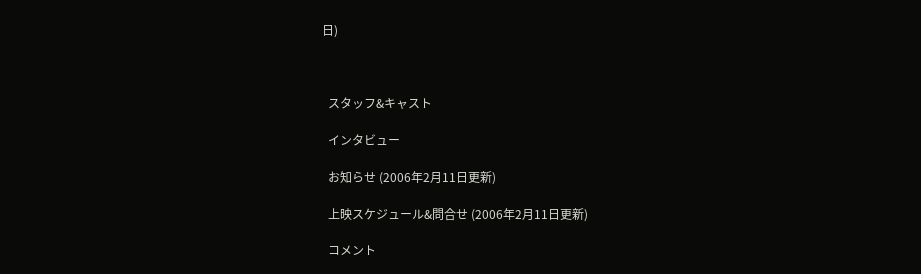日)



  スタッフ&キャスト

  インタビュー

  お知らせ (2006年2月11日更新)

  上映スケジュール&問合せ (2006年2月11日更新)

  コメント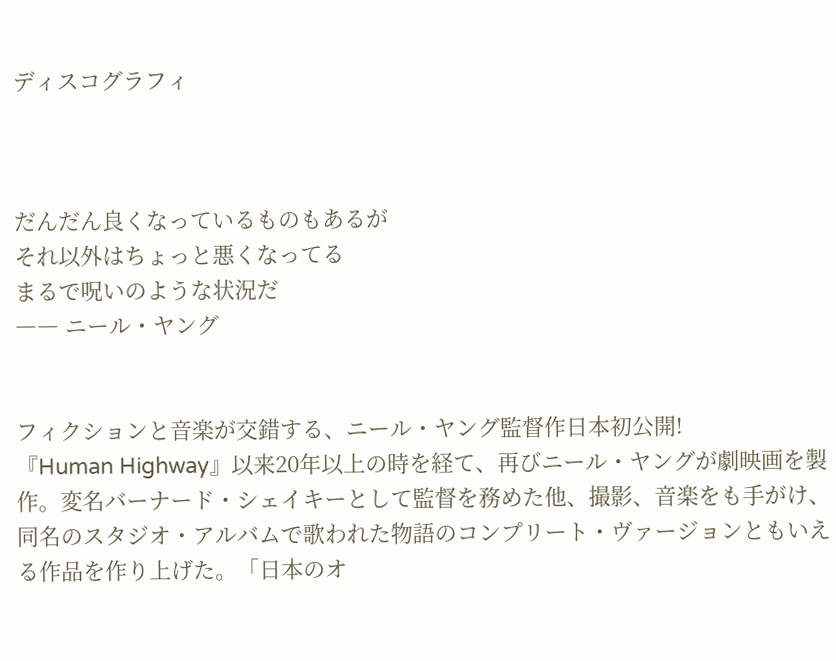ディスコグラフィ



だんだん良くなっているものもあるが
それ以外はちょっと悪くなってる
まるで呪いのような状況だ
―― ニール・ヤング


フィクションと音楽が交錯する、ニール・ヤング監督作日本初公開!
『Human Highway』以来20年以上の時を経て、再びニール・ヤングが劇映画を製作。変名バーナード・シェイキーとして監督を務めた他、撮影、音楽をも手がけ、同名のスタジオ・アルバムで歌われた物語のコンプリート・ヴァージョンともいえる作品を作り上げた。「日本のオ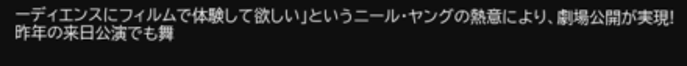ーディエンスにフィルムで体験して欲しい」というニール・ヤングの熱意により、劇場公開が実現! 昨年の来日公演でも舞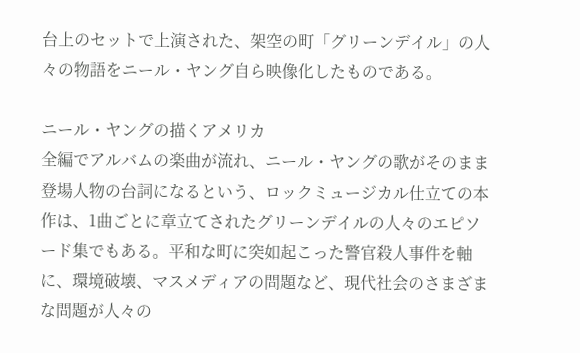台上のセットで上演された、架空の町「グリーンデイル」の人々の物語をニール・ヤング自ら映像化したものである。

ニール・ヤングの描くアメリカ
全編でアルバムの楽曲が流れ、ニール・ヤングの歌がそのまま登場人物の台詞になるという、ロックミュージカル仕立ての本作は、1曲ごとに章立てされたグリーンデイルの人々のエピソード集でもある。平和な町に突如起こった警官殺人事件を軸に、環境破壊、マスメディアの問題など、現代社会のさまざまな問題が人々の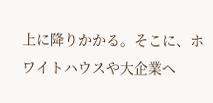上に降りかかる。そこに、ホワイトハウスや大企業へ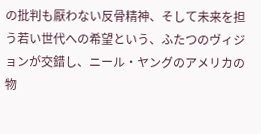の批判も厭わない反骨精神、そして未来を担う若い世代への希望という、ふたつのヴィジョンが交錯し、ニール・ヤングのアメリカの物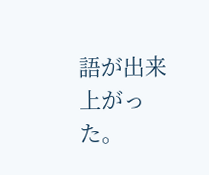語が出来上がった。